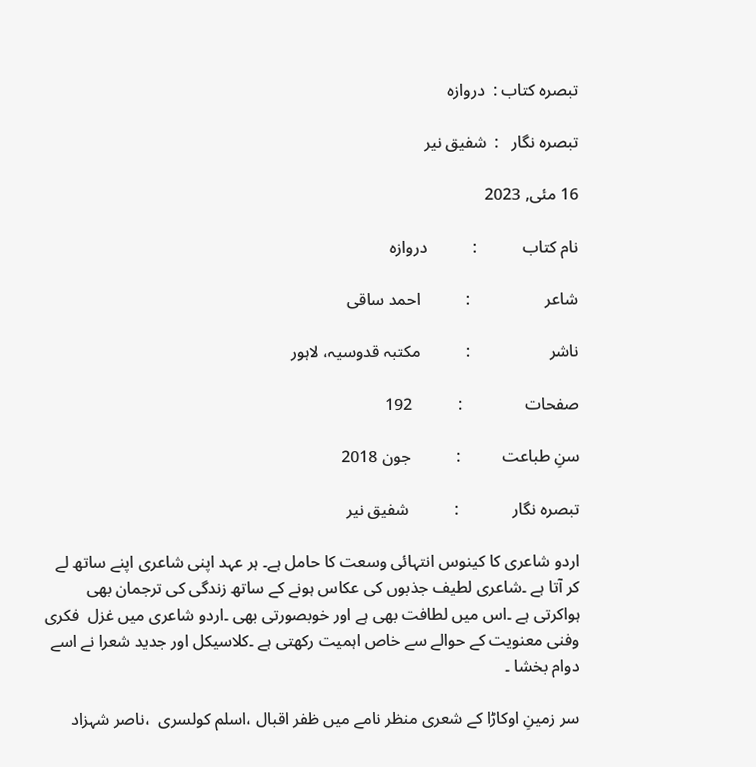تبصرہ کتاب :  دروازہ

تبصرہ نگار   :  شفیق نیر

16 مئی, 2023

نام کتاب           :           دروازہ

شاعر                  :           احمد ساقی

ناشر                   :           مکتبہ قدوسیہ، لاہور

صفحات               :           192

سنِ طباعت          :           جون 2018

تبصرہ نگار             :           شفیق نیر

اردو شاعری کا کینوس انتہائی وسعت کا حامل ہے۔ ہر عہد اپنی شاعری اپنے ساتھ لے کر آتا ہے ۔شاعری لطیف جذبوں کی عکاس ہونے کے ساتھ زندگی کی ترجمان بھی ہواکرتی ہے ۔اس میں لطافت بھی ہے اور خوبصورتی بھی ۔اردو شاعری میں غزل  فکری وفنی معنویت کے حوالے سے خاص اہمیت رکھتی ہے ۔کلاسیکل اور جدید شعرا نے اسے دوام بخشا ۔

سر زمینِ اوکاڑا کے شعری منظر نامے میں ظفر اقبال ،اسلم کولسری  ،ناصر شہزاد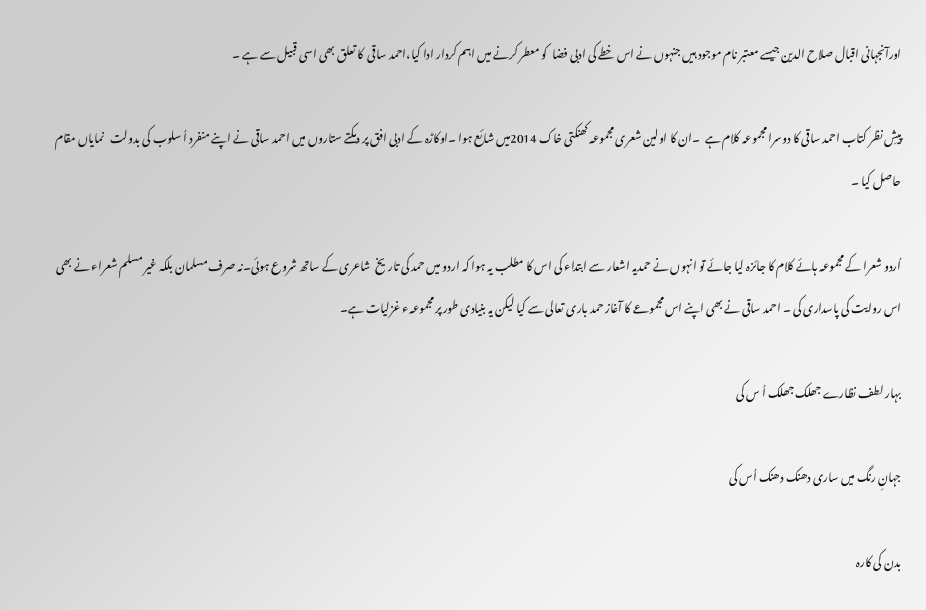اورآنجہانی اقبال صلاح الدین جیسے معتبر نام موجود ہیں جنہوں نے اس خطے کی ادبی فضا  کو معطر کرنے میں اہم کردار ادا کیا،احمد ساقی  کا تعلق بھی اسی قبیل سے ہے ۔

پیشِ نظر کتاب احمد ساقی کا دوسرا مجموعہ کلام ہے  ۔ان کا اولین شعری مجموعہ کھنکتی خاک 2014میں شائع ہوا ۔اوکاڑہ کے ادبی افق پر دمکتے ستاروں میں احمد ساقی نے اپنے منفرد اُ سلوب کی بدولت   نمایاں مقام حاصل کیا ۔

اُردو شعرا کے مجموعہ ہائے کلام کا جائزہ لیا جائے تو انہوں نے حمدیہ اشعار سے ابتداء کی اس کا مطلب یہ ہوا کہ اردو میں حمد کی تاریخ  شاعری کے ساتھ شروع ہوئی۔نہ صرف مسلمان بلکہ غیر مسلم شعراء نے بھی اس روایت کی پاسداری کی ۔ احمد ساقی نے بھی اپنے اس مجموعے کا آغاز حمد باری تعالی سے کیا لیکن یہ بنیادی طور پر مجموعہء غزلیات ہے۔

بہار لطف نظارے جھلک جھلک اُ س کی

جہانِ رنگ میں ساری دھنک دھنک اُس کی

بدن کی کارہ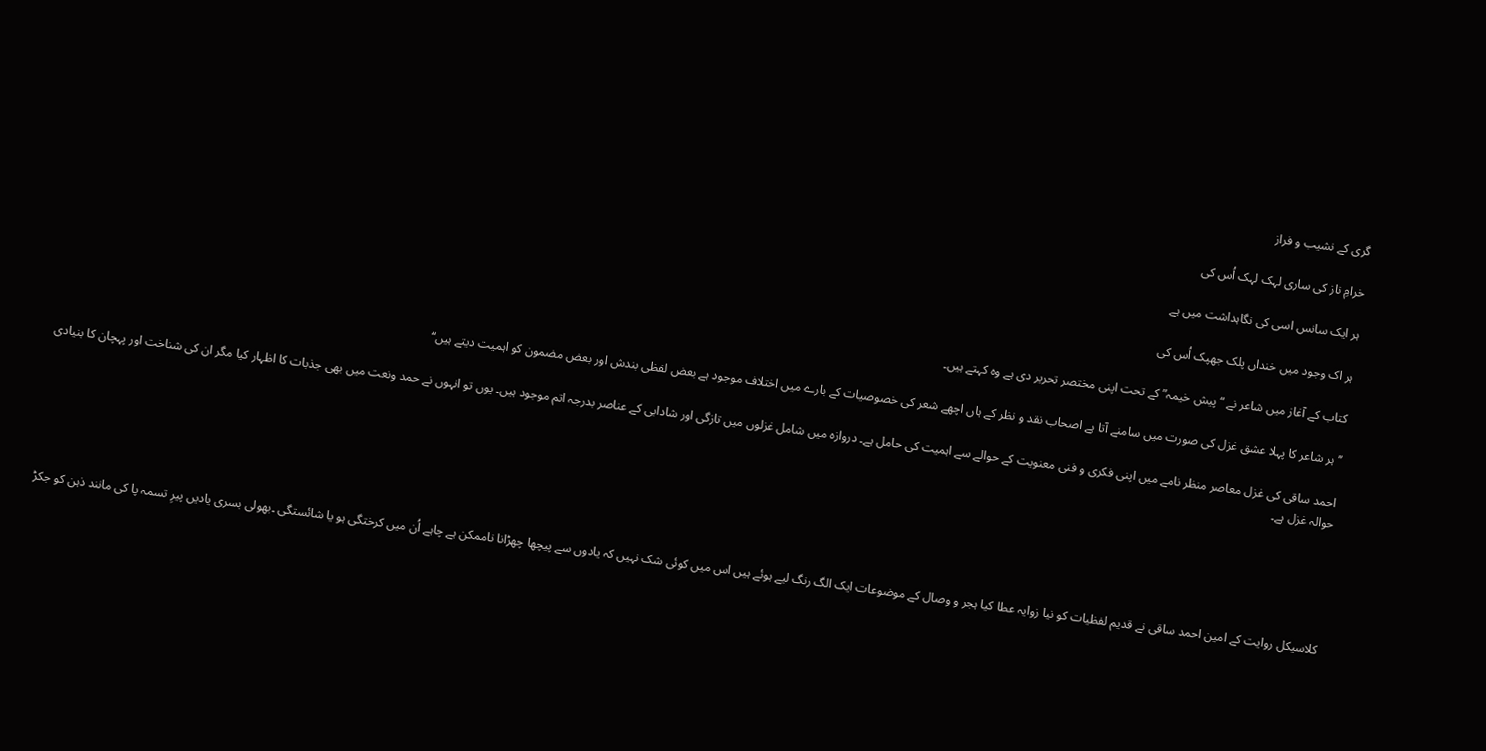گری کے نشیب و فراز

خرامِ ناز کی ساری لہک لہک اُس کی

ہر ایک سانس اسی کی نگاہداشت میں ہے

ہر اک وجود میں خنداں پلک جھپک اُس کی

کتاب کے آغاز میں شاعر نے “پیش خیمہ” کے تحت اپنی مختصر تحریر دی ہے وہ کہتے ہیں۔

’’ہر شاعر کا پہلا عشق غزل کی صورت میں سامنے آتا ہے اصحاب نقد و نظر کے ہاں اچھے شعر کی خصوصیات کے بارے میں اختلاف موجود ہے بعض لفظی بندش اور بعض مضمون کو اہمیت دیتے ہیں‘‘

احمد ساقی کی غزل معاصر منظر نامے میں اپنی فکری و فنی معنویت کے حوالے سے اہمیت کی حامل ہے۔ دروازہ میں شامل غزلوں میں تازگی اور شادابی کے عناصر بدرجہ اتم موجود ہیں۔ یوں تو انہوں نے حمد ونعت میں بھی جذبات کا اظہار کیا مگر ان کی شناخت اور پہچان کا بنیادی حوالہ غزل ہے۔





کلاسیکل روایت کے امین احمد ساقی نے قدیم لفظیات کو نیا زوایہ عطا کیا ہجر و وصال کے موضوعات ایک الگ رنگ لیے ہوئے ہیں اس میں کوئی شک نہیں کہ یادوں سے پیچھا چھڑانا ناممکن ہے چاہے اُن میں کرختگی ہو یا شائستگی ۔بھولی بسری یادیں پیرِ تسمہ پا کی مانند ذہن کو جکڑ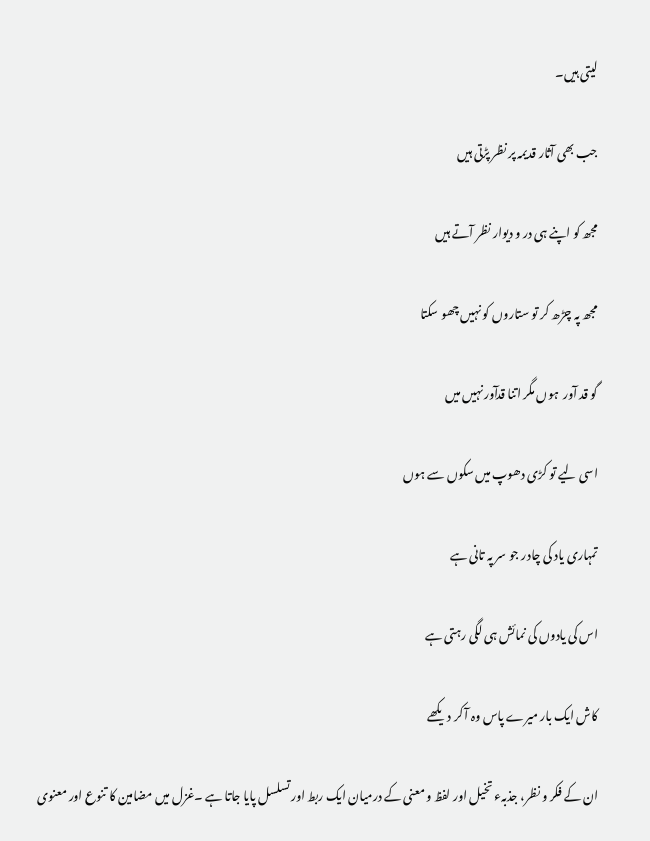لیتی ہیں۔

جب بھی آثار قدیمہ پر نظر پڑتی ہیں

مجھ کو اپنے ہی در و دیوار نظر آتے ہیں

مجھ پہ چڑھ کر تو ستاروں کو نہیں چھو سکتا

گو قد آور  ہوں مگر اتنا قدآور نہیں میں

اسی لیے تو کڑی دھوپ میں سکوں سے ہوں

تمہاری یاد کی چادر جو سر پہ تانی ہے

اس کی یادوں کی نمائش ہی لگی رہتی ہے

کاش ایک بار میرے پاس وہ آ کر دیکھے

ان کے فکر و نظر، جذبہء تخیل اور لفظ و معنی کے درمیان ایک ربط اور تسلسل پایا جاتا ہے ۔غزل میں مضامین کا تنوع اور معنوی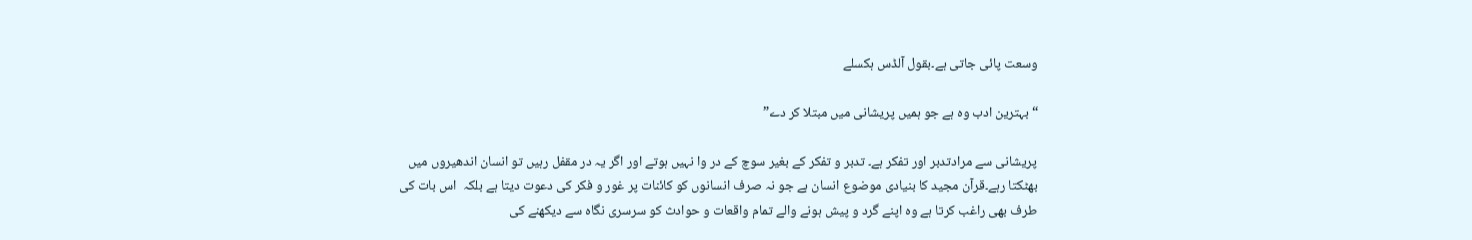وسعت پائی جاتی ہے۔بقول آلڈس ہکسلے

“بہترین ادب وہ ہے جو ہمیں پریشانی میں مبتلا کر دے”

پریشانی سے مرادتدبر اور تفکر ہے۔ تدبر و تفکر کے بغیر سوچ کے در وا نہیں ہوتے اور اگر یہ در مقفل رہیں تو انسان اندھیروں میں بھٹکتا رہے۔قرآن مجید کا بنیادی موضوع انسان ہے جو نہ صرف انسانوں کو کائنات پر غور و فکر کی دعوت دیتا ہے بلکہ  اس بات کی طرف بھی راغب کرتا ہے وہ اپنے گرد و پیش ہونے والے تمام واقعات و حوادث کو سرسری نگاہ سے دیکھنے کی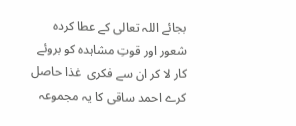بجائے اللہ تعالی کے عطا کردہ شعور اور قوتِ مشاہدہ کو بروئے کار لا کر ان سے فکری  غذا حاصل کرے احمد ساقی کا یہ مجموعہ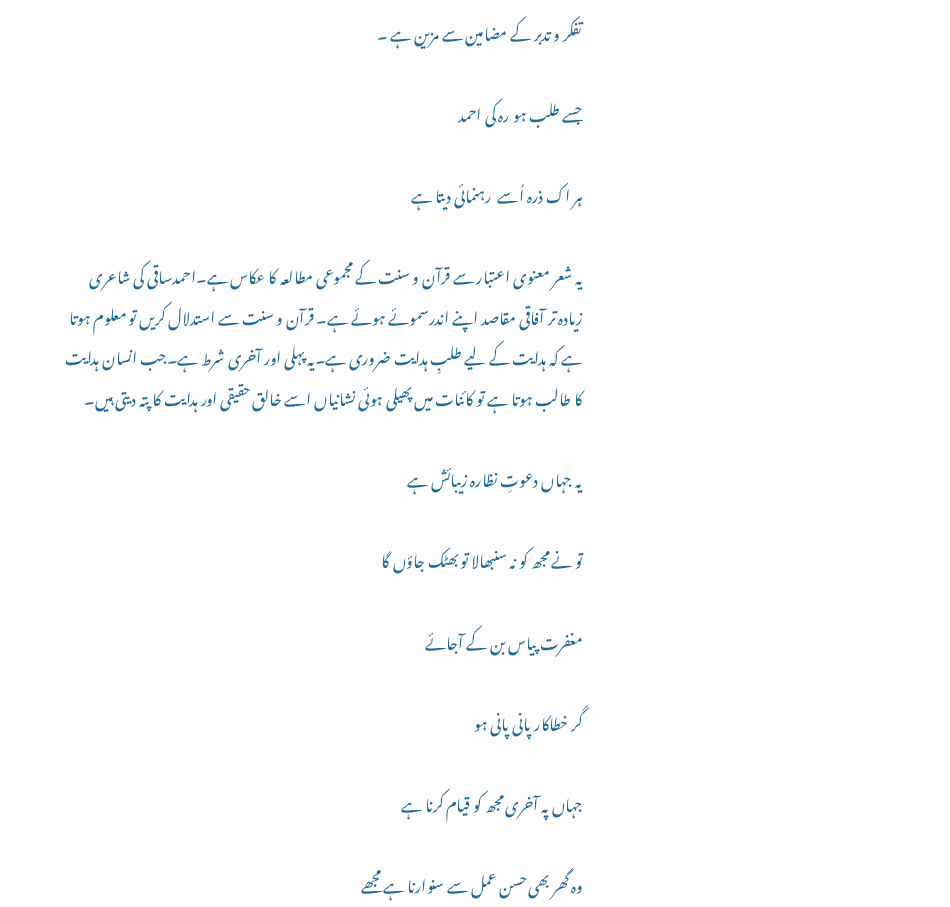تفکر و تدبر کے مضامین سے مزین ہے ۔

جسے طلب ہو رہ کی احمد

ہر اک ذرہ اُسے  رہنمائی دیتا ہے

یہ شعر معنوی اعتبار سے قرآن و سنت کے مجموعی مطالعہ کا عکاس ہے۔احمدساقی کی شاعری زیادہ تر آفاقی مقاصد اپنے اندرسموئے ہوئے ہے۔ قرآن و سنت سے استدلال کریں تو معلوم ہوتا ہے کہ ہدایت کے لیے طلبِ ہدایت ضروری ہے۔یہ پہلی اور آخری شرط ہے۔جب انسان ہدایت کا طالب ہوتا ہے تو کائنات میں پھیلی ہوئی نشانیاں اسے خالق حقیقی اور ہدایت کا پتہ دیتی ہیں۔

یہ جہاں دعوتِ نظارہ زیبائش ہے

تو نے مجھ کو نہ سنبھالا تو بھٹک جاؤں گا

مغفرت پیاس بن کے آجائے

گر خطاکار پانی پانی ہو

جہاں پہ آخری مجھ کو قیام کرنا ہے

وہ گھر بھی حسن عمل سے سنوارنا ہے مجھے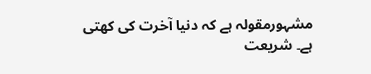مشہورمقولہ ہے کہ دنیا آخرت کی کھتی ہے۔ شریعت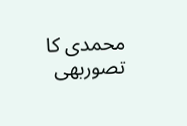محمدی کا تصوربھی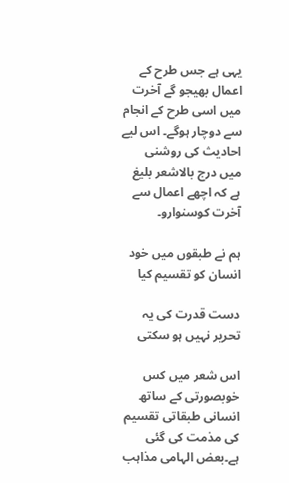یہی ہے جس طرح کے اعمال بھیجو گے آخرت میں اسی طرح کے انجام سے دوچار ہوگے۔ اس لیے احادیث کی روشنی میں درج بالاشعر بلیغ ہے کہ اچھے اعمال سے آخرت کوسنوارو۔

ہم نے طبقوں میں خود انسان کو تقسیم کیا

دست قدرت کی یہ تحریر نہیں ہو سکتی

اس شعر میں کس خوبصورتی کے ساتھ انسانی طبقاتی تقسیم کی مذمت کی گئی ہے۔بعض الہامی مذاہب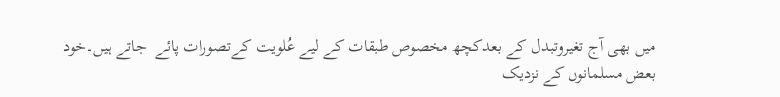میں بھی آج تغیروتبدل کے بعدکچھ مخصوص طبقات کے لیے عُلویت کےتصورات پائے  جاتے ہیں۔خود بعض مسلمانوں کے نزدیک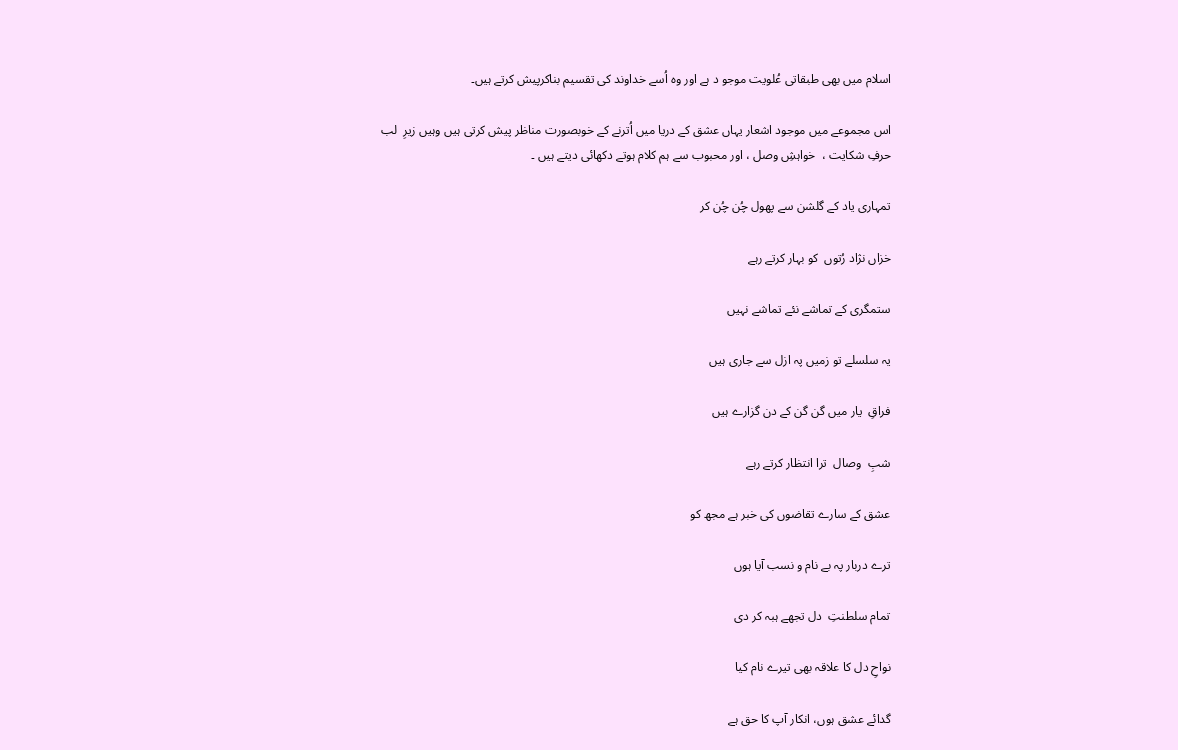اسلام میں بھی طبقاتی عُلویت موجو د ہے اور وہ اُسے خداوند کی تقسیم بناکرپیش کرتے ہیں۔

اس مجموعے میں موجود اشعار یہاں عشق کے دریا میں اُترنے کے خوبصورت مناظر پیش کرتی ہیں وہیں زیرِ  لب  حرفِ شکایت ،  خواہشِ وصل ، اور محبوب سے ہم کلام ہوتے دکھائی دیتے ہیں ۔

تمہاری یاد کے گلشن سے پھول چُن چُن کر

خزاں نژاد رُتوں  کو بہار کرتے رہے

ستمگری کے تماشے نئے تماشے نہیں

یہ سلسلے تو زمیں پہ ازل سے جاری ہیں

فراقِ  یار میں گن گن کے دن گزارے ہیں

شبِ  وصال  ترا انتظار کرتے رہے

عشق کے سارے تقاضوں کی خبر ہے مجھ کو

ترے دربار پہ بے نام و نسب آیا ہوں

تمام سلطنتِ  دل تجھے ہبہ کر دی

نواحِ دل کا علاقہ بھی تیرے نام کیا

گدائے عشق ہوں، انکار آپ کا حق ہے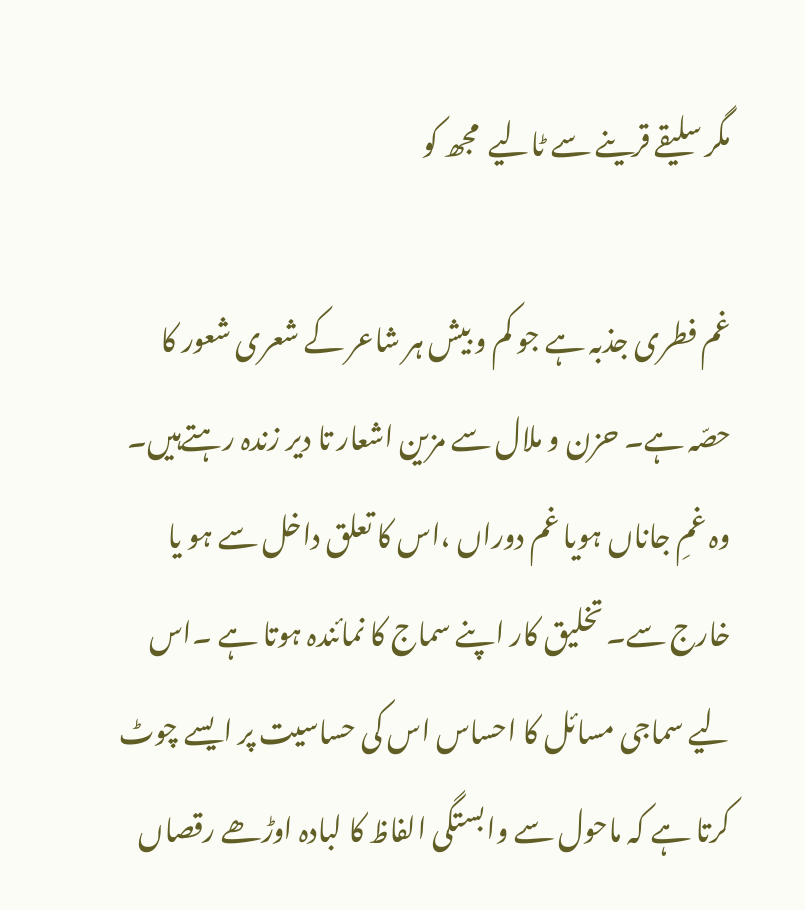مگر سلیقے قرینے سے ٹالیے  مجھ کو

غم فطری جذبہ ہے جو کم و بیش ہر شاعر کے شعری شعور کا حصّہ ہے۔ حزن و ملال سے مزین اشعار تا دیر زندہ رہتےہیں۔ وہ غمِ جاناں ہویا غم دوراں ،اس کا تعلق داخل سے ہو یا خارج سے۔ تخلیق کار اپنے سماج کا نمائندہ ہوتا ہے ۔اس لیے سماجی مسائل کا احساس اس کی حساسیت پر ایسے چوٹ کرتا ہے کہ ماحول سے وابستگی الفاظ کا لبادہ اوڑھے رقصاں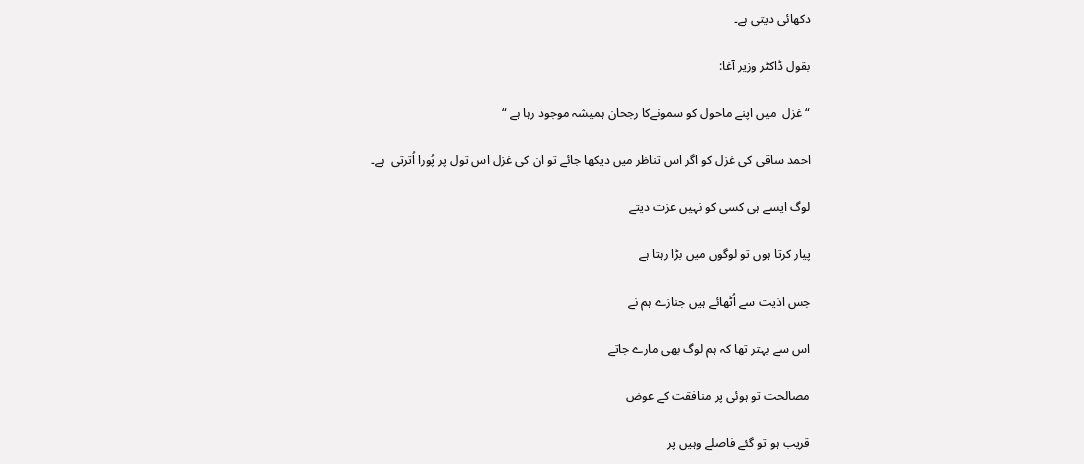دکھائی دیتی ہے۔

بقول ڈاکٹر وزیر آغا:

“غزل  میں اپنے ماحول کو سمونےکا رجحان ہمیشہ موجود رہا ہے “

احمد ساقی کی غزل کو اگر اس تناظر میں دیکھا جائے تو ان کی غزل اس تول پر پُورا اُترتی  ہے۔

لوگ ایسے ہی کسی کو نہیں عزت دیتے

پیار کرتا ہوں تو لوگوں میں بڑا رہتا ہے

جس اذیت سے اُٹھائے ہیں جنازے ہم نے

اس سے بہتر تھا کہ ہم لوگ بھی مارے جاتے

مصالحت تو ہوئی پر منافقت کے عوض

قریب ہو تو گئے فاصلے وہیں پر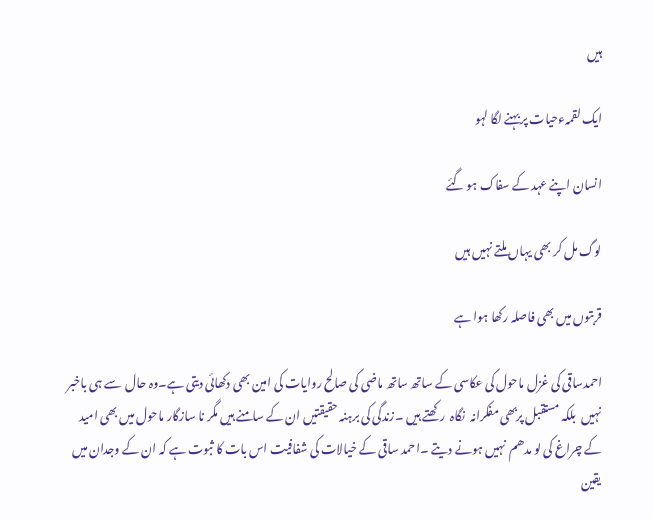ہیں

ایک لقمہءحیات پر بہنے لگا لہو

انسان اپنے عہد کے سفاک ہو گئے

لوگ مل کر بھی یہاں ملتے نہیں ہیں

قربتوں میں بھی فاصلہ رکھا ہوا ہے

احمدساقی کی غزل ماحول کی عکاسی کے ساتھ ساتھ ماضی کی صالح روایات کی امین بھی دکھائی دیتی ہے۔وہ حال  سے ہی باخبر  نہیں  بلکہ مستقبل پربھی مفکرانہ  نگاہ  رکھتے ہیں ۔زندگی کی برہنہ حقیقتیں ان کے سامنے ہیں مگر نا سازگار ماحول میں بھی امید کے چراغ کی لو مدھم  نہیں ہونے دیتے ۔احمد ساقی کے خیالات کی شفافیت اس بات کا ثبوت ہے کہ ان کے وجدان میں یقین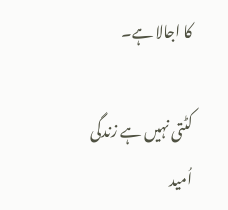کا اجالا ہے۔

کٹتی نہیں ہے زندگی  اُمید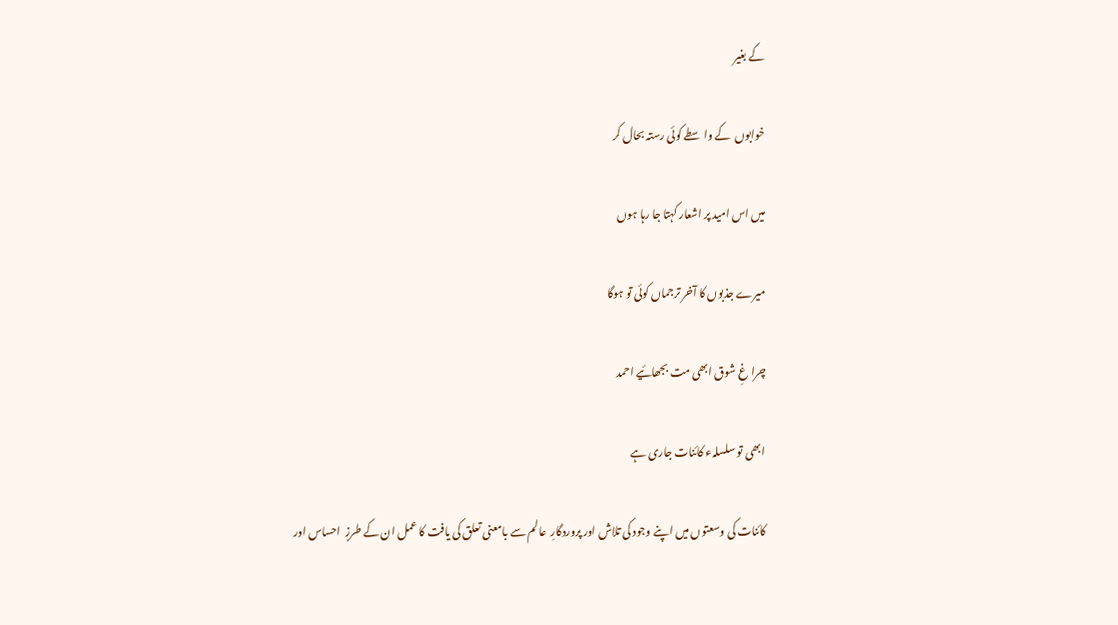کے بغیر

خوابوں  کے واسطے کوئی رستہ بحال کر

میں اس امید پر اشعار کہتا جا رہا ہوں

میرے جذبوں کا آخر ترجماں کوئی تو ہوگا

چرا غِ شوق ابھی مت بجھائیے احمد

ابھی تو سلسلہء کائنات جاری ہے

کائنات کی وسعتوں میں اپنے وجود کی تلاش اور پروردگارِ  عالم سے بامعنی تعلق کی یافت کا عمل ان کے طرزِ  احساس اور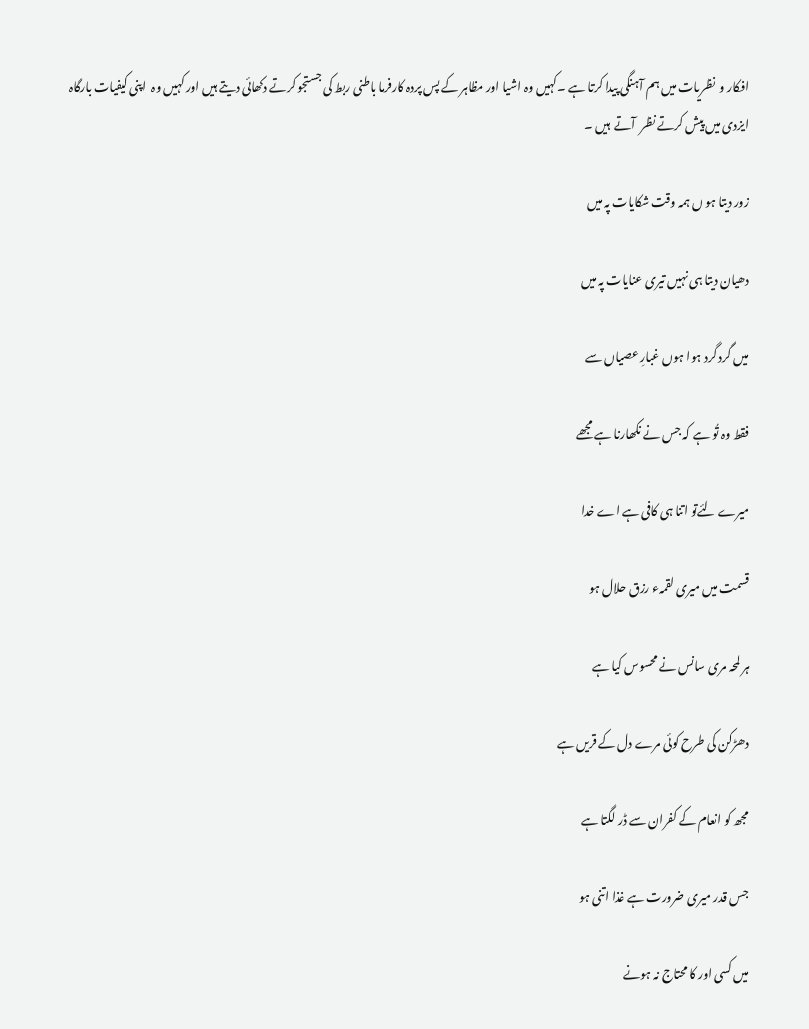افکار و  نظریات میں ہم آہنگی پیدا کرتا ہے ۔کہیں وہ اشیا اور مظاہر کے پس پردہ کارفرما باطنی ربط کی جستجو کرتے دکھائی دیتے ہیں اور کہیں وہ  اپنی کیفیات بارگاہ ایزدی میں پیش کرتے نظر  آتے  ہیں ۔

زور دیتا ہو ں ہمہ وقت شکایات پہ میں

دھیان دیتا ہی نہیں تیری عنایات پہ میں

میں گرد گرد ہوا ہوں غبارِ عصیاں سے

فقط وہ تُو ہے کہ جس نے نکھارنا ہے مجھے

میرے لئےتو اتنا ہی کافی ہے اے خدا

قسمت میں میری لقمہء رزق حلال ہو

ہر لمحہ مری سانس نے محسوس کیا ہے

دھڑکن کی طرح کوئی مرے دل کے قریں ہے

مجھ کو انعام کے کفران سے ڈر لگتا ہے

جس قدر میری ضرورت ہے غذا اتنی ہو

میں کسی اور کا محتاج نہ ہونے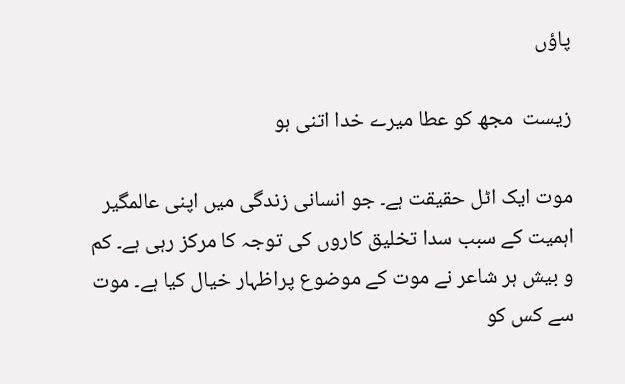پاؤں

زیست  مجھ کو عطا میرے خدا اتنی ہو

موت ایک اٹل حقیقت ہے۔ جو انسانی زندگی میں اپنی عالمگیر اہمیت کے سبب سدا تخلیق کاروں کی توجہ کا مرکز رہی ہے۔ کم و بیش ہر شاعر نے موت کے موضوع پراظہار خیال کیا ہے۔ موت سے کس کو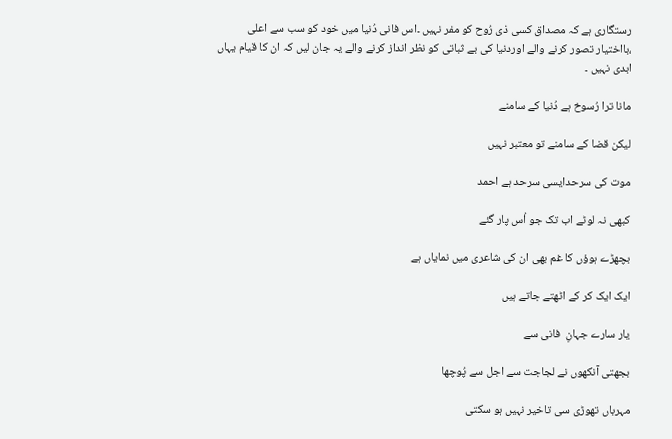رستگاری ہے کہ مصداق کسی ذی رُوح کو مفر نہیں ۔اس فانی دُنیا میں خود کو سب سے اعلی ،بااختیار تصور کرنے والے اوردنیا کی بے ثباتی کو نظر انداز کرنے والے یہ جان لیں کہ ان کا قیام یہاں ابدی نہیں ۔

مانا ترا رُسوخ ہے دُنیا کے سامنے

لیکن قضا کے سامنے تو معتبر نہیں

موت کی سرحدایسی سرحد ہے احمد

کبھی نہ لوٹے اب تک جو اُس پار گئے

بچھڑے ہوؤں کا غم بھی ان کی شاعری میں نمایاں ہے

ایک ایک کر کے اٹھتے جاتے ہیں

یار سارے جہانِ  فانی سے

بجھتی آنکھوں نے لجاجت سے اجل سے پُوچھا

مہرباں تھوڑی سی تاخیر نہیں ہو سکتی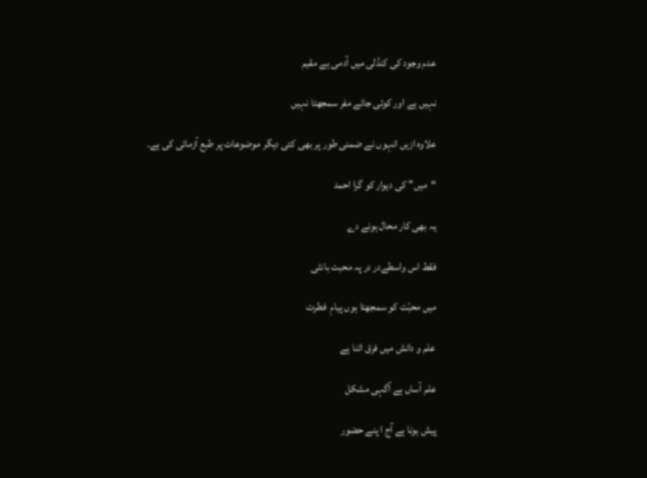عدم وجود کی کنڈلی میں آدمی ہے مقیم

نہیں ہے اور کوئی جائے مفر سمجھتا نہیں

علاوہ ازیں انہوں نے ضمنی طور پر بھی کئی دیگر موضوعات پر طبع آزمائی کی ہے۔

“میں” کی دیوار کو گرا احمد

یہ بھی کار محال ہونے دے

فقط اس واسطےدر در پہ محبت بانٹی

میں محبّت کو سمجھتا ہوں پیامِ  فطرت

علم و دانش میں فرق اتنا ہے

علم آساں ہے آگہی مشکل

پیش ہونا ہے آج ا پنے حضور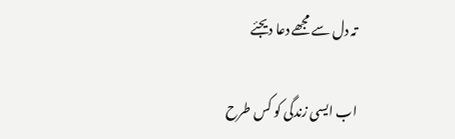تہ دل سے مجھے دعا دیجئے

اب ایسی زندگی کو کس طرح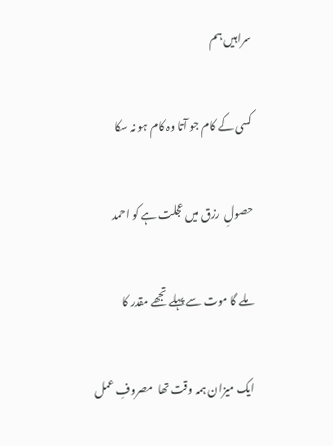سراہیں ہم

کسی کے کام جو آتا وہ کام ہو نہ سکا

حصولِ  رزق میں عجلت ہے کو احمد

ملے گا موت سے پہلے تجھے مقدر کا

ایک میزان ہمہ وقت تھا  مصروفِ عمل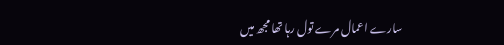سارے اعمال مرے تول رہا تھا مجھ میں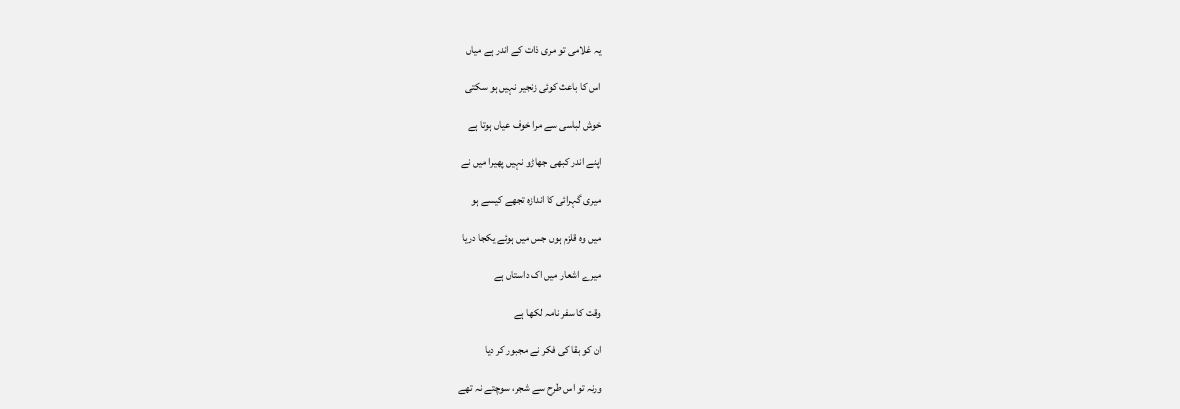یہ غلامی تو مری ذات کے اندر ہے میاں

اس کا باعث کوئی زنجیر نہیں ہو سکتی

خوش لباسی سے مرا خوف عیاں ہوتا ہے

اپنے اندر کبھی جھاڑو نہیں پھیرا میں نے

میری گہرائی کا اندازہ تجھے کیسے ہو

میں وہ قلزم ہوں جس میں ہوئے یکجا دریا

میرے اشعار میں اک داستاں ہے

وقت کا سفر نامہ لکھا ہے

ان کو بقا کی فکر نے مجبور کر دیا

ورنہ تو اس طرح سے شجر، سوچتے نہ تھے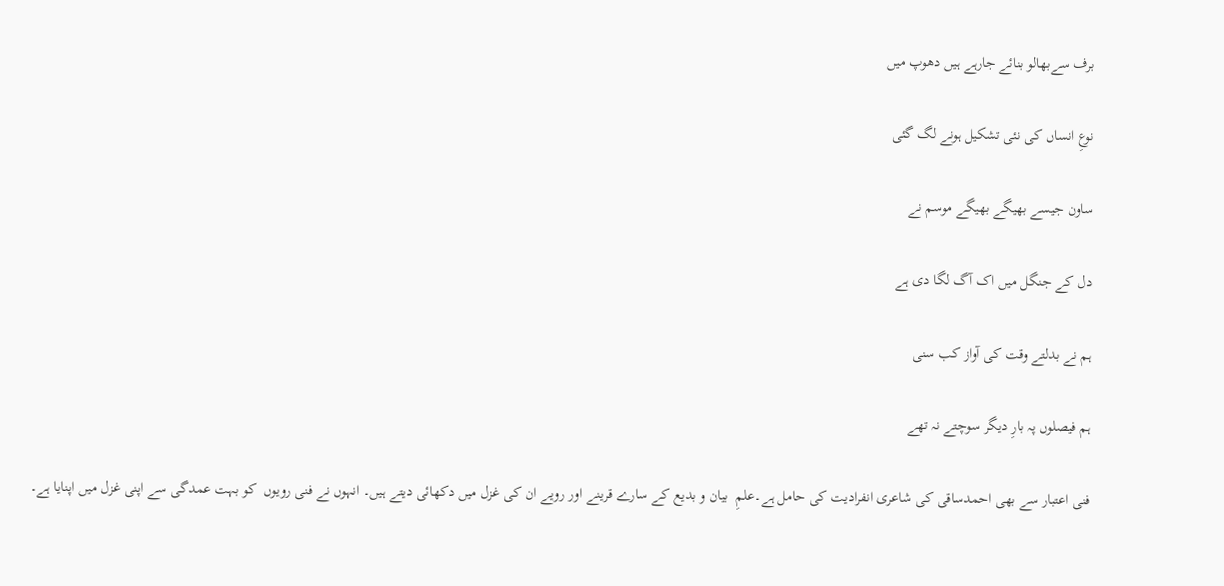برف سےبھالو بنائے جارہے ہیں دھوپ میں

نوعِ انساں کی نئی تشکیل ہونے لگ گئی

ساون جیسے بھیگے بھیگے موسم نے

دل کے جنگل میں اک آگ لگا دی ہے

ہم نے بدلتے وقت کی آواز کب سنی

ہم فیصلوں پہ بارِ دیگر سوچتے نہ تھے

فنی اعتبار سے بھی احمدساقی کی شاعری انفرادیت کی حامل ہے۔علمِ  بیان و بدیع کے سارے قرینے اور رویے ان کی غزل میں دکھائی دیتے ہیں۔ انہوں نے فنی رویوں  کو بہت عمدگی سے اپنی غزل میں اپنایا ہے۔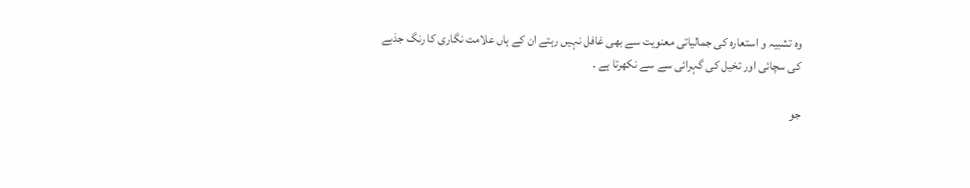وہ تشبیہ و استعارہ کی جمالیاتی معنویت سے بھی غافل نہیں رہتے ان کے ہاں علامت نگاری کا رنگ جذبے کی سچائی اور تخیل کی گہرائی سے سے نکھرتا ہے ۔

جو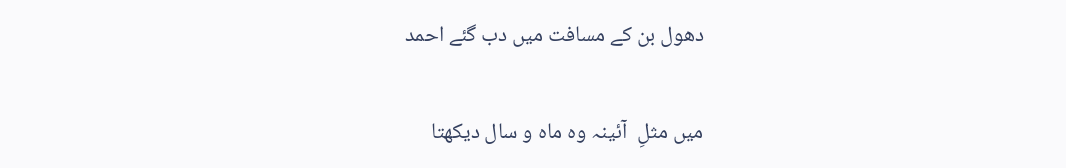دھول بن کے مسافت میں دب گئے احمد

میں مثلِ  آئینہ وہ ماہ و سال دیکھتا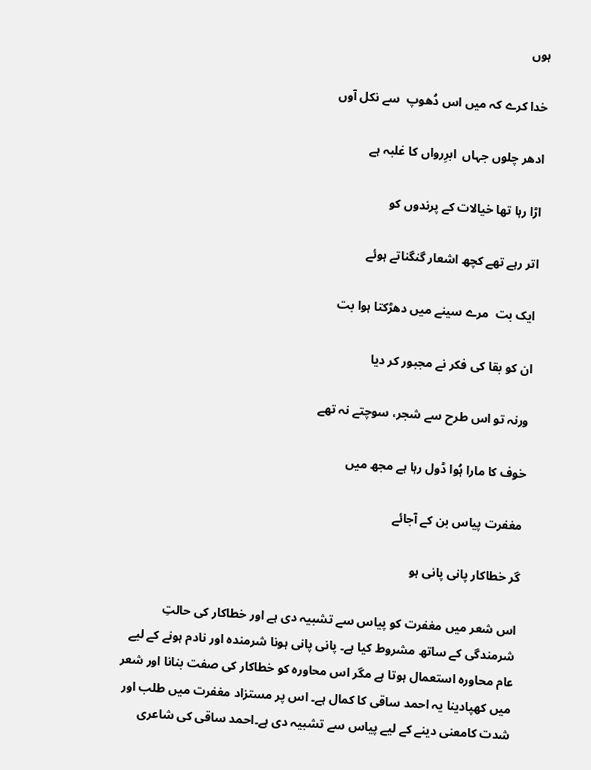ہوں

خدا کرے کہ میں اس دُھوپ  سے نکل آوں

ادھر چلوں جہاں  ابرِرواں کا غلبہ ہے

اڑا رہا تھا خیالات کے پرندوں کو

اتر رہے تھے کچھ اشعار گنگناتے ہوئے

ایک بت  مرے سینے میں دھڑکتا ہوا بت

ان کو بقا کی فکر نے مجبور کر دیا

ورنہ تو اس طرح سے شجر، سوچتے نہ تھے

خوف کا مارا ہُوا ڈول رہا ہے مجھ میں

مغفرت پیاس بن کے آجائے

گر خطاکار پانی پانی ہو

اس شعر میں مغفرت کو پیاس سے تشبیہ دی ہے اور خطاکار کی حالتِ شرمندگی کے ساتھ مشروط کیا ہے۔ پانی پانی ہونا شرمندہ اور نادم ہونے کے لیے عام محاورہ استعمال ہوتا ہے مگر اس محاورہ کو خطاکار کی صفت بنانا اور شعر میں کھپادینا یہ احمد ساقی کا کمال ہے۔ اس پر مستزاد مغفرت میں طلب اور شدت کامعنی دینے کے لیے پیاس سے تشبیہ دی ہے۔احمد ساقی کی شاعری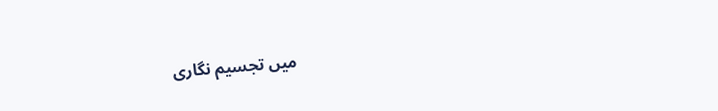میں تجسیم نگاری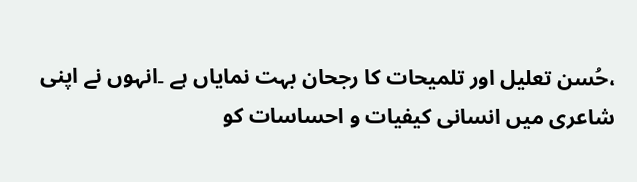،حُسن تعلیل اور تلمیحات کا رجحان بہت نمایاں ہے ۔انہوں نے اپنی شاعری میں انسانی کیفیات و احساسات کو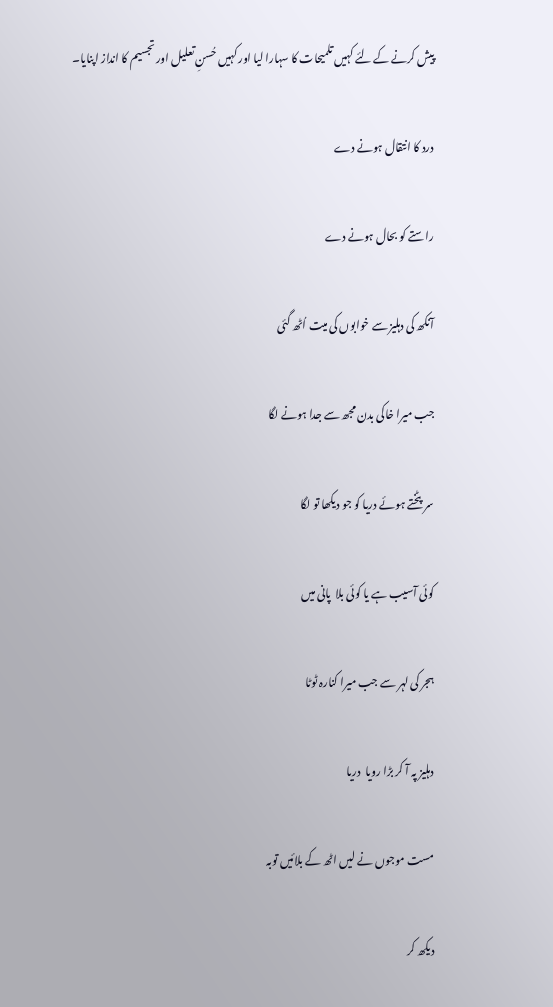پیش کرنے کے لئے کہیں تلمیحات کا سہارا لیا اور کہیں حُسنِ تعلیل اور تجسیم کا انداز اپنایا۔

درد کا انتقال ہونے دے

راستے کو بحال ہونے دے

آنکھ کی دہلیز سے خوابوں کی میت اُٹھ گئی

جب میرا خاکی بدن مجھ سے جدا ہونے لگا

سر پٹختے ہوئے دریا کو جو دیکھا تو لگا

کوئی آسیب ہے یا کوئی بلا  پانی میں

ہجر کی لہر سے جب میرا کنارہ ٹوٹا

دہلیز پہ آ کر بڑا رویا  دریا

مست موجوں نے لیں اٹھ کے بلائیں توبہ

دیکھ کر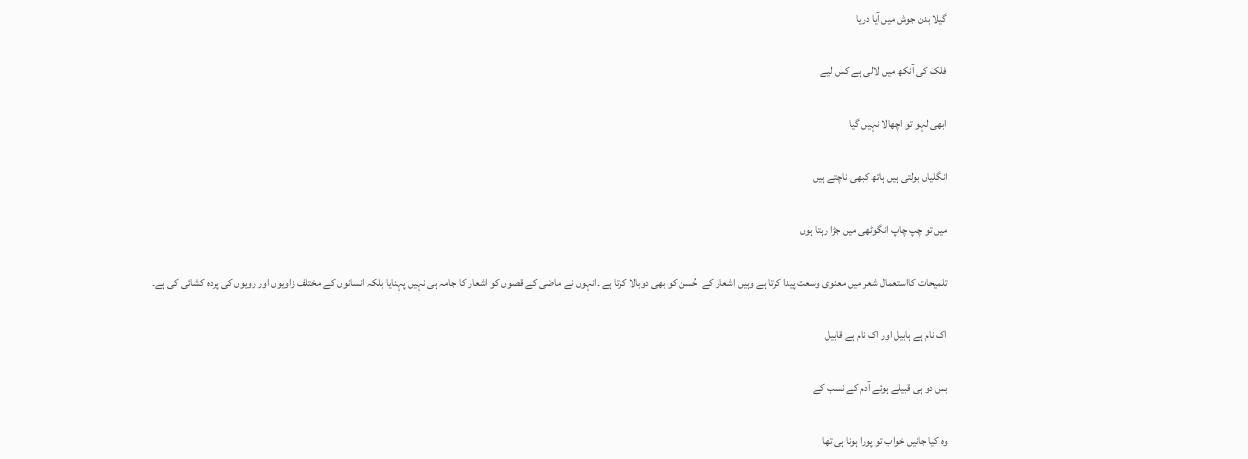گیلا بدن جوش میں آیا دریا

فلک کی آنکھ میں لالی ہے کس لیے

ابھی لہو تو اچھالا نہیں گیا

انگلیاں بولتی ہیں ہاتھ کبھی ناچتے ہیں

میں تو چپ چاپ انگوٹھی میں جڑا رہتا ہوں

تلمیحات کااستعمال شعر میں معنوی وسعت پیدا کرتا ہے وہیں اشعار کے  حُسن کو بھی دوبالا کرتا ہے ۔انہوں نے ماضی کے قصوں کو اشعار کا جامہ ہی نہیں پہنایا بلکہ انسانوں کے مختلف زاویوں اور رویوں کی پردہ کشائی کی ہے۔

اک نام ہے ہابیل اور اک نام ہے قابیل

بس دو ہی قبیلے ہوئے آدم کے نسب کے

وہ کیا جانیں خواب تو پورا ہونا ہی تھا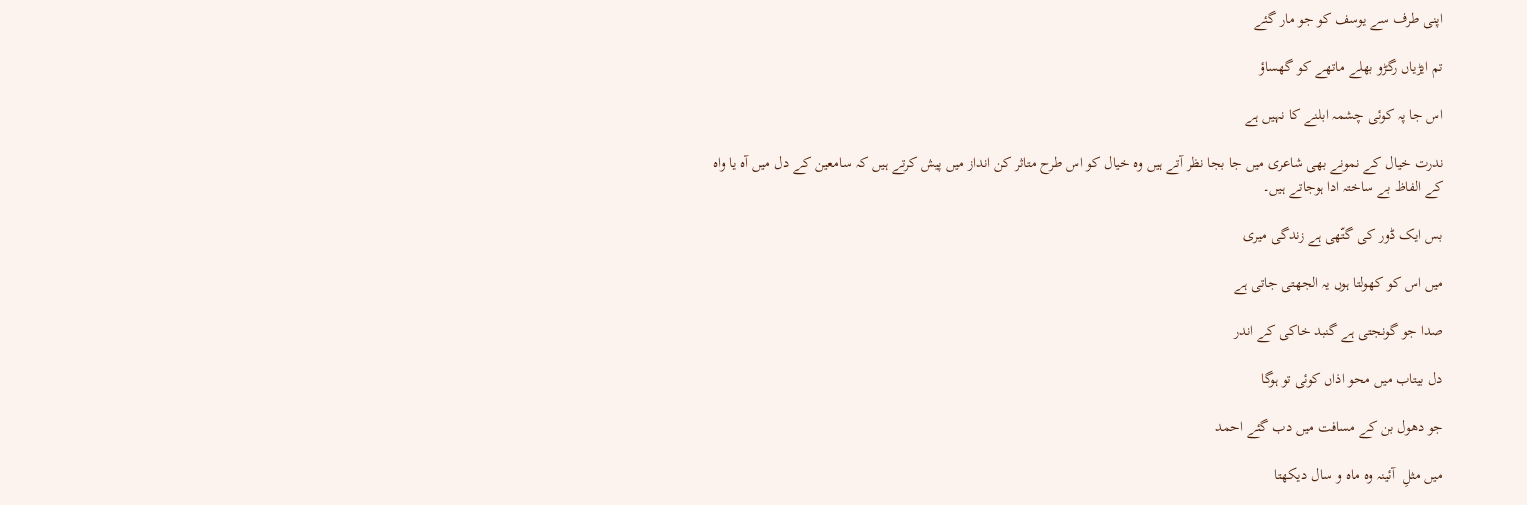اپنی طرف سے یوسف کو جو مار گئے

تم ایڑیاں رگڑو بھلے ماتھے کو گھساؤ

اس جا پہ کوئی چشمہ ابلنے کا نہیں ہے

ندرت خیال کے نمونے بھی شاعری میں جا بجا نظر آتے ہیں وہ خیال کو اس طرح متاثر کن انداز میں پیش کرتے ہیں کہ سامعین کے دل میں آہ یا واہ کے الفاظ بے ساختہ ادا ہوجاتے ہیں۔

بس ایک ڈور کی گتّھی ہے زندگی میری

میں اس کو کھولتا ہوں یہ الجھتی جاتی ہے

صدا جو گونجتی ہے گنبد خاکی کے اندر

دل بیتاب میں محو اذاں کوئی تو ہوگا

جو دھول بن کے مسافت میں دب گئے احمد

میں مثلِ  آئینہ وہ ماہ و سال دیکھتا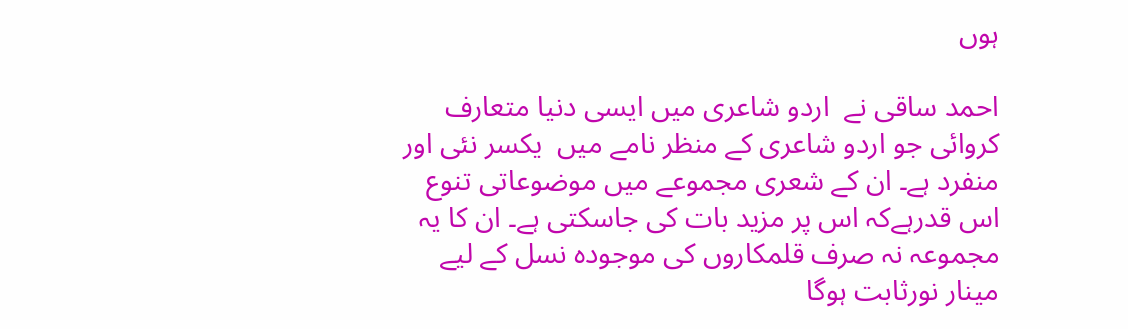ہوں

احمد ساقی نے  اردو شاعری میں ایسی دنیا متعارف کروائی جو اردو شاعری کے منظر نامے میں  یکسر نئی اور منفرد ہے۔ ان کے شعری مجموعے میں موضوعاتی تنوع اس قدرہےکہ اس پر مزید بات کی جاسکتی ہے۔ ان کا یہ مجموعہ نہ صرف قلمکاروں کی موجودہ نسل کے لیے مینار نورثابت ہوگا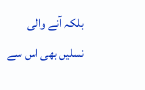بلکہ آنے والی نسلیں بھی اس سے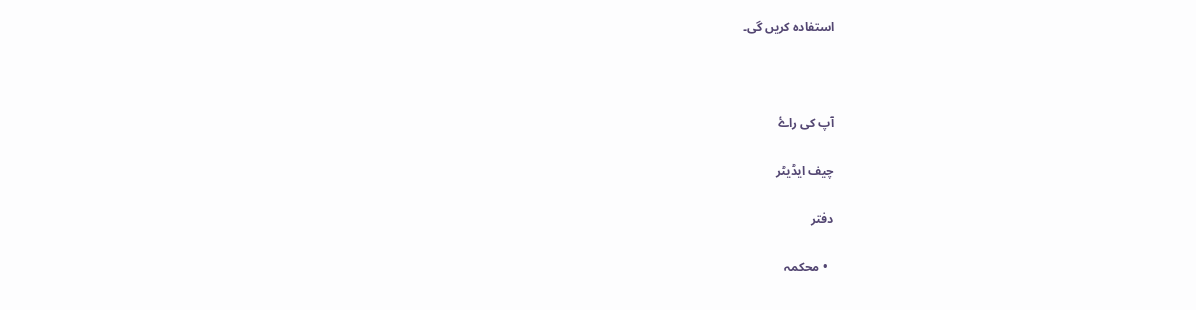استفادہ کریں گی۔



آپ کی راۓ

چیف ایڈیٹر

دفتر

  • محکمہ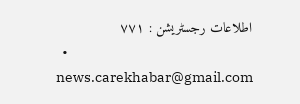اطلاعات رجسٹریشن : ٧٧١
  • news.carekhabar@gmail.com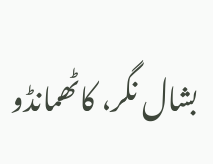بشال نگر، کاٹھمانڈو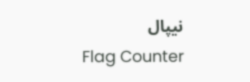نیپال
Flag Counter